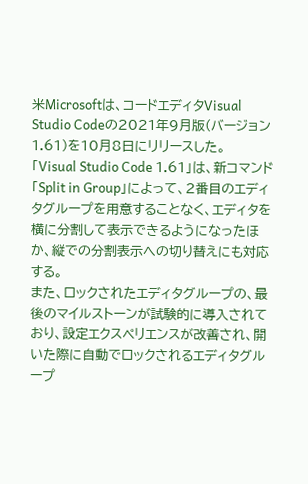米Microsoftは、コードエディタVisual Studio Codeの2021年9月版(バージョン1.61)を10月8日にリリースした。
「Visual Studio Code 1.61」は、新コマンド「Split in Group」によって、2番目のエディタグループを用意することなく、エディタを横に分割して表示できるようになったほか、縦での分割表示への切り替えにも対応する。
また、ロックされたエディタグループの、最後のマイルストーンが試験的に導入されており、設定エクスペリエンスが改善され、開いた際に自動でロックされるエディタグループ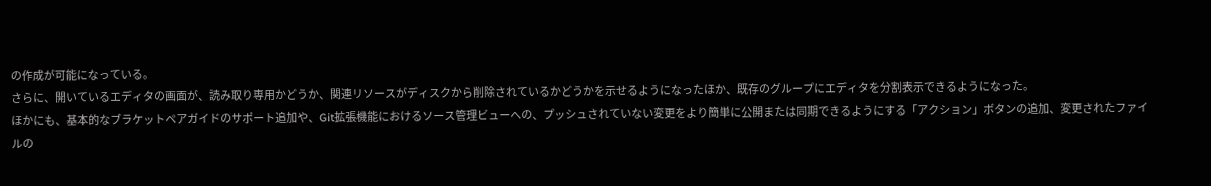の作成が可能になっている。
さらに、開いているエディタの画面が、読み取り専用かどうか、関連リソースがディスクから削除されているかどうかを示せるようになったほか、既存のグループにエディタを分割表示できるようになった。
ほかにも、基本的なブラケットペアガイドのサポート追加や、Git拡張機能におけるソース管理ビューへの、プッシュされていない変更をより簡単に公開または同期できるようにする「アクション」ボタンの追加、変更されたファイルの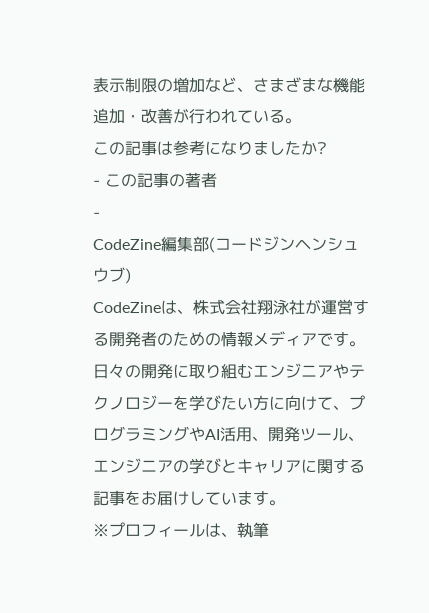表示制限の増加など、さまざまな機能追加・改善が行われている。
この記事は参考になりましたか?
- この記事の著者
-
CodeZine編集部(コードジンヘンシュウブ)
CodeZineは、株式会社翔泳社が運営する開発者のための情報メディアです。日々の開発に取り組むエンジニアやテクノロジーを学びたい方に向けて、プログラミングやAI活用、開発ツール、エンジニアの学びとキャリアに関する記事をお届けしています。
※プロフィールは、執筆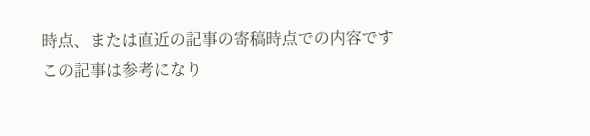時点、または直近の記事の寄稿時点での内容です
この記事は参考になり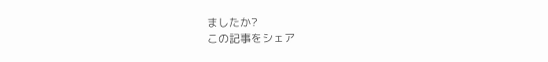ましたか?
この記事をシェア